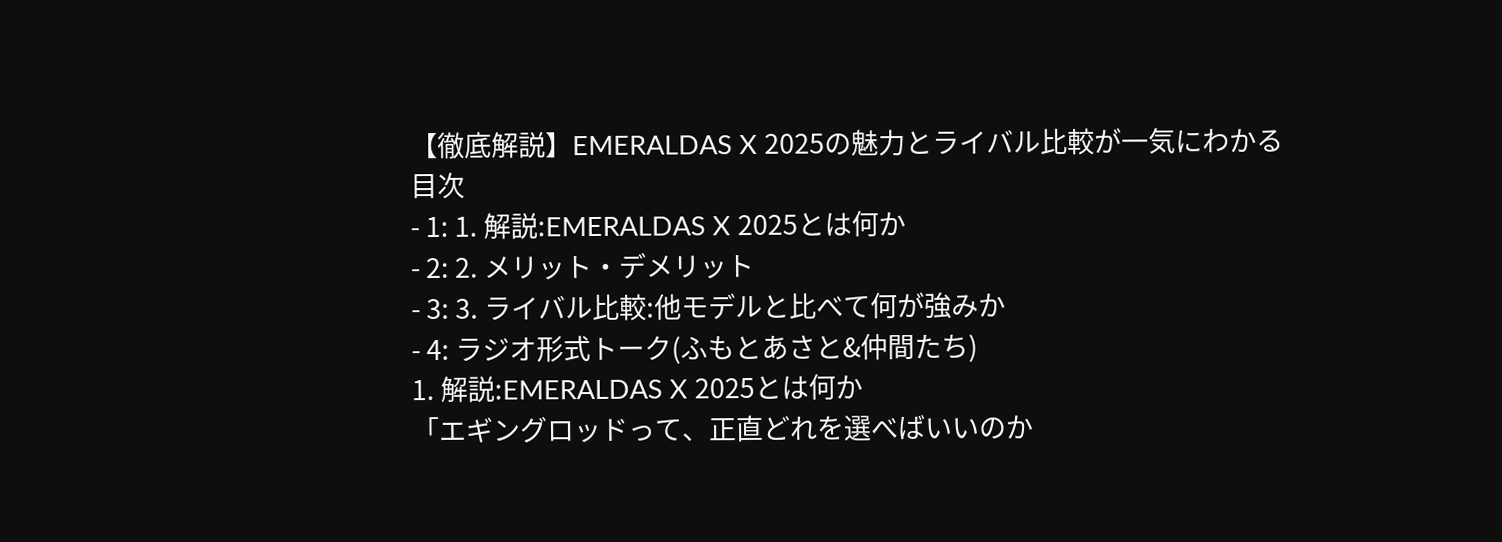【徹底解説】EMERALDAS X 2025の魅力とライバル比較が一気にわかる
目次
- 1: 1. 解説:EMERALDAS X 2025とは何か
- 2: 2. メリット・デメリット
- 3: 3. ライバル比較:他モデルと比べて何が強みか
- 4: ラジオ形式トーク(ふもとあさと&仲間たち)
1. 解説:EMERALDAS X 2025とは何か
「エギングロッドって、正直どれを選べばいいのか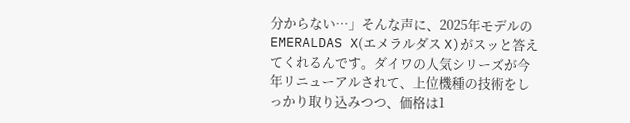分からない…」そんな声に、2025年モデルのEMERALDAS X(エメラルダス X)がスッと答えてくれるんです。ダイワの人気シリーズが今年リニューアルされて、上位機種の技術をしっかり取り込みつつ、価格は1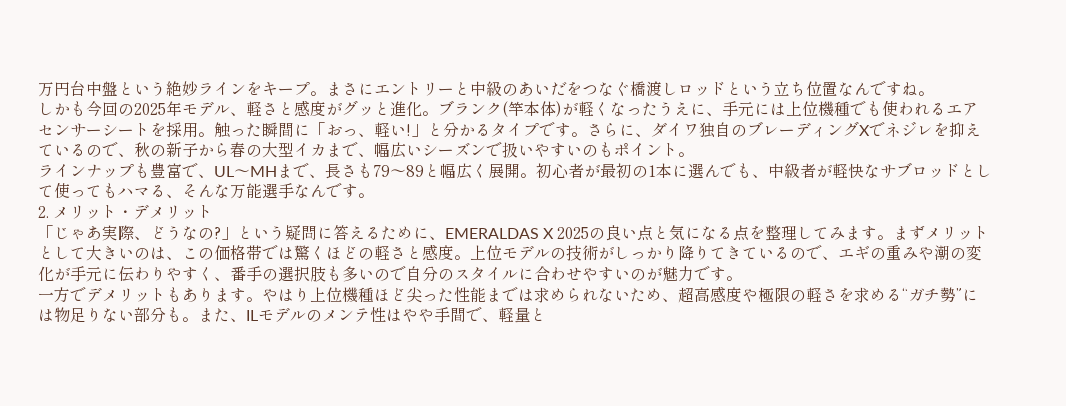万円台中盤という絶妙ラインをキープ。まさにエントリーと中級のあいだをつなぐ橋渡しロッドという立ち位置なんですね。
しかも今回の2025年モデル、軽さと感度がグッと進化。ブランク(竿本体)が軽くなったうえに、手元には上位機種でも使われるエアセンサーシートを採用。触った瞬間に「おっ、軽い!」と分かるタイプです。さらに、ダイワ独自のブレーディングXでネジレを抑えているので、秋の新子から春の大型イカまで、幅広いシーズンで扱いやすいのもポイント。
ラインナップも豊富で、UL〜MHまで、長さも79〜89と幅広く展開。初心者が最初の1本に選んでも、中級者が軽快なサブロッドとして使ってもハマる、そんな万能選手なんです。
2. メリット・デメリット
「じゃあ実際、どうなの?」という疑問に答えるために、EMERALDAS X 2025の良い点と気になる点を整理してみます。まずメリットとして大きいのは、この価格帯では驚くほどの軽さと感度。上位モデルの技術がしっかり降りてきているので、エギの重みや潮の変化が手元に伝わりやすく、番手の選択肢も多いので自分のスタイルに合わせやすいのが魅力です。
一方でデメリットもあります。やはり上位機種ほど尖った性能までは求められないため、超高感度や極限の軽さを求める“ガチ勢”には物足りない部分も。また、ILモデルのメンテ性はやや手間で、軽量と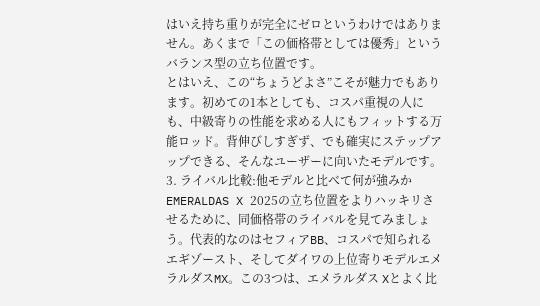はいえ持ち重りが完全にゼロというわけではありません。あくまで「この価格帯としては優秀」というバランス型の立ち位置です。
とはいえ、この“ちょうどよさ”こそが魅力でもあります。初めての1本としても、コスパ重視の人にも、中級寄りの性能を求める人にもフィットする万能ロッド。背伸びしすぎず、でも確実にステップアップできる、そんなユーザーに向いたモデルです。
3. ライバル比較:他モデルと比べて何が強みか
EMERALDAS X 2025の立ち位置をよりハッキリさせるために、同価格帯のライバルを見てみましょう。代表的なのはセフィアBB、コスパで知られるエギゾースト、そしてダイワの上位寄りモデルエメラルダスMX。この3つは、エメラルダス Xとよく比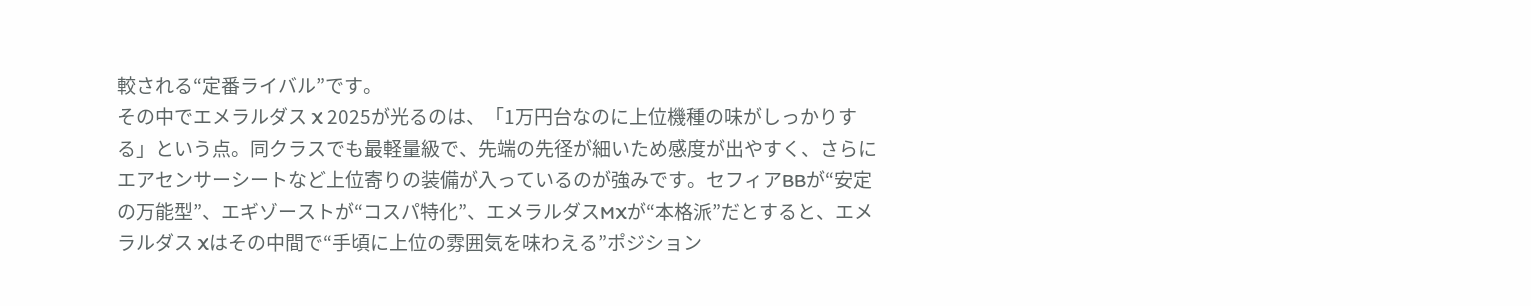較される“定番ライバル”です。
その中でエメラルダス X 2025が光るのは、「1万円台なのに上位機種の味がしっかりする」という点。同クラスでも最軽量級で、先端の先径が細いため感度が出やすく、さらにエアセンサーシートなど上位寄りの装備が入っているのが強みです。セフィアBBが“安定の万能型”、エギゾーストが“コスパ特化”、エメラルダスMXが“本格派”だとすると、エメラルダス Xはその中間で“手頃に上位の雰囲気を味わえる”ポジション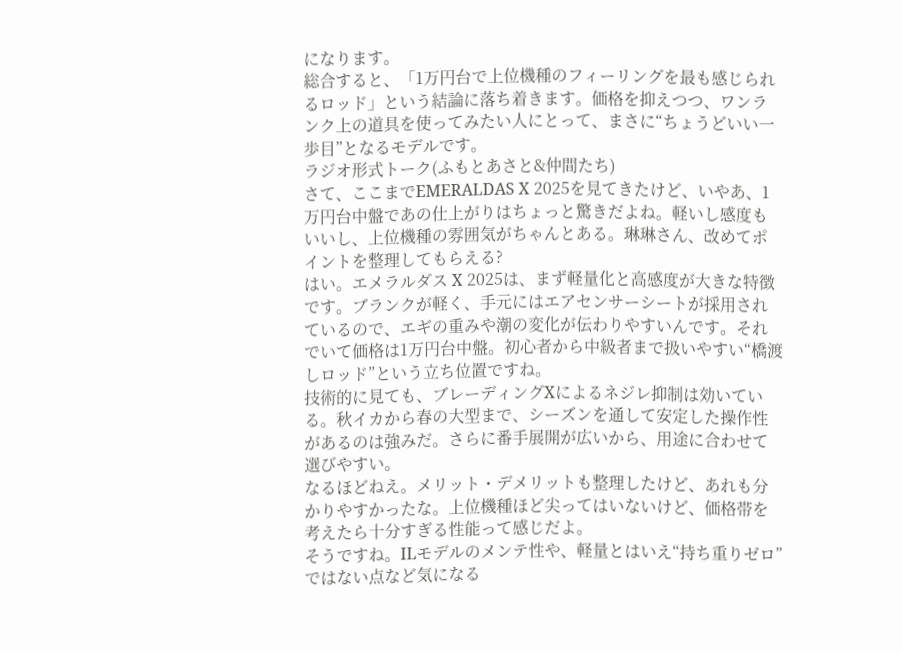になります。
総合すると、「1万円台で上位機種のフィーリングを最も感じられるロッド」という結論に落ち着きます。価格を抑えつつ、ワンランク上の道具を使ってみたい人にとって、まさに“ちょうどいい一歩目”となるモデルです。
ラジオ形式トーク(ふもとあさと&仲間たち)
さて、ここまでEMERALDAS X 2025を見てきたけど、いやあ、1万円台中盤であの仕上がりはちょっと驚きだよね。軽いし感度もいいし、上位機種の雰囲気がちゃんとある。琳琳さん、改めてポイントを整理してもらえる?
はい。エメラルダス X 2025は、まず軽量化と高感度が大きな特徴です。ブランクが軽く、手元にはエアセンサーシートが採用されているので、エギの重みや潮の変化が伝わりやすいんです。それでいて価格は1万円台中盤。初心者から中級者まで扱いやすい“橋渡しロッド”という立ち位置ですね。
技術的に見ても、ブレーディングXによるネジレ抑制は効いている。秋イカから春の大型まで、シーズンを通して安定した操作性があるのは強みだ。さらに番手展開が広いから、用途に合わせて選びやすい。
なるほどねえ。メリット・デメリットも整理したけど、あれも分かりやすかったな。上位機種ほど尖ってはいないけど、価格帯を考えたら十分すぎる性能って感じだよ。
そうですね。ILモデルのメンテ性や、軽量とはいえ“持ち重りゼロ”ではない点など気になる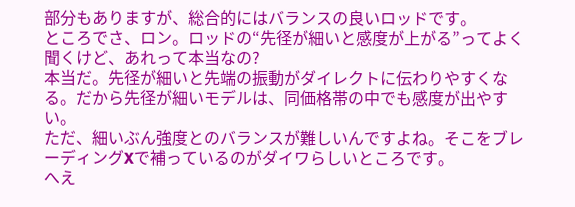部分もありますが、総合的にはバランスの良いロッドです。
ところでさ、ロン。ロッドの“先径が細いと感度が上がる”ってよく聞くけど、あれって本当なの?
本当だ。先径が細いと先端の振動がダイレクトに伝わりやすくなる。だから先径が細いモデルは、同価格帯の中でも感度が出やすい。
ただ、細いぶん強度とのバランスが難しいんですよね。そこをブレーディングXで補っているのがダイワらしいところです。
へえ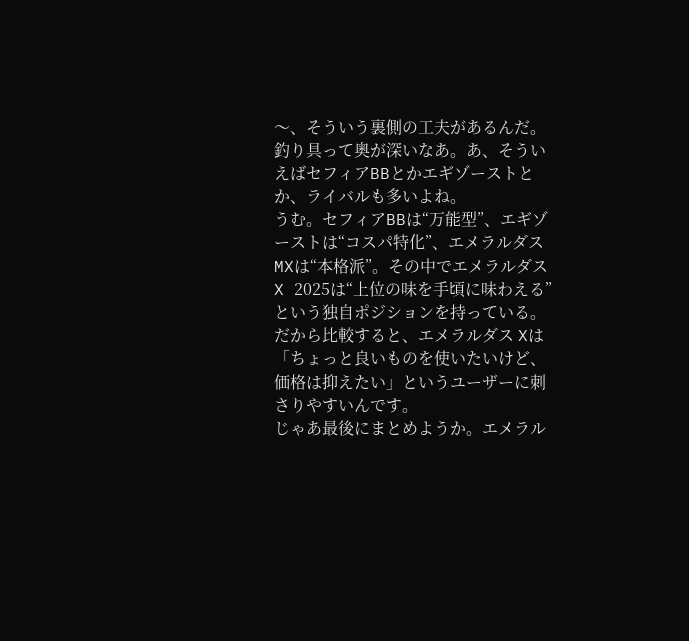〜、そういう裏側の工夫があるんだ。釣り具って奥が深いなあ。あ、そういえばセフィアBBとかエギゾーストとか、ライバルも多いよね。
うむ。セフィアBBは“万能型”、エギゾーストは“コスパ特化”、エメラルダスMXは“本格派”。その中でエメラルダス X 2025は“上位の味を手頃に味わえる”という独自ポジションを持っている。
だから比較すると、エメラルダス Xは「ちょっと良いものを使いたいけど、価格は抑えたい」というユーザーに刺さりやすいんです。
じゃあ最後にまとめようか。エメラル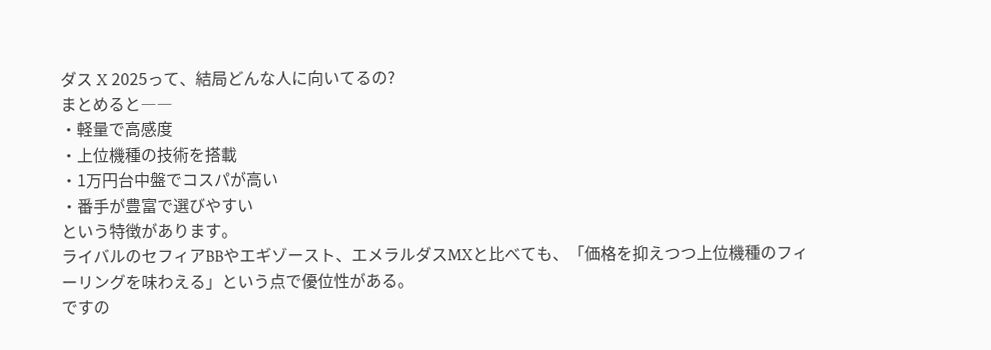ダス X 2025って、結局どんな人に向いてるの?
まとめると――
・軽量で高感度
・上位機種の技術を搭載
・1万円台中盤でコスパが高い
・番手が豊富で選びやすい
という特徴があります。
ライバルのセフィアBBやエギゾースト、エメラルダスMXと比べても、「価格を抑えつつ上位機種のフィーリングを味わえる」という点で優位性がある。
ですの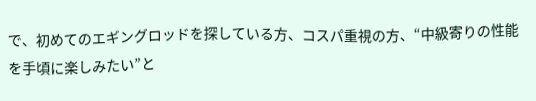で、初めてのエギングロッドを探している方、コスパ重視の方、“中級寄りの性能を手頃に楽しみたい”と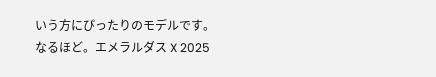いう方にぴったりのモデルです。
なるほど。エメラルダス X 2025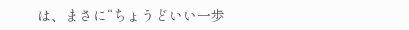は、まさに“ちょうどいい一歩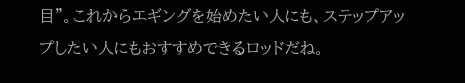目”。これからエギングを始めたい人にも、ステップアップしたい人にもおすすめできるロッドだね。